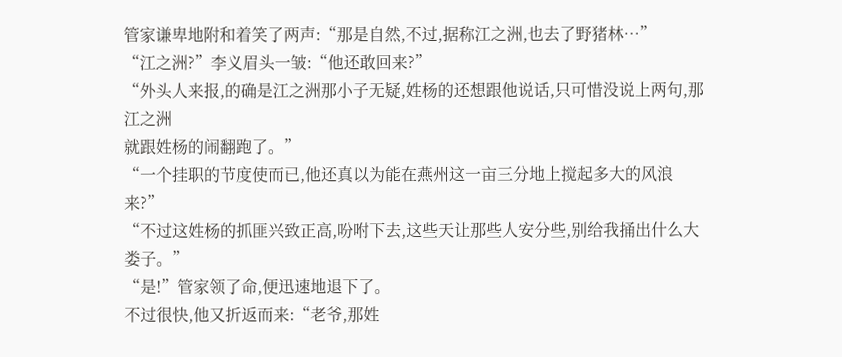管家谦卑地附和着笑了两声:“那是自然,不过,据称江之洲,也去了野猪林…”
“江之洲?”李义眉头一皱:“他还敢回来?”
“外头人来报,的确是江之洲那小子无疑,姓杨的还想跟他说话,只可惜没说上两句,那江之洲
就跟姓杨的闹翻跑了。”
“一个挂职的节度使而已,他还真以为能在燕州这一亩三分地上搅起多大的风浪来?”
“不过这姓杨的抓匪兴致正高,吩咐下去,这些天让那些人安分些,别给我捅出什么大娄子。”
“是!”管家领了命,便迅速地退下了。
不过很快,他又折返而来:“老爷,那姓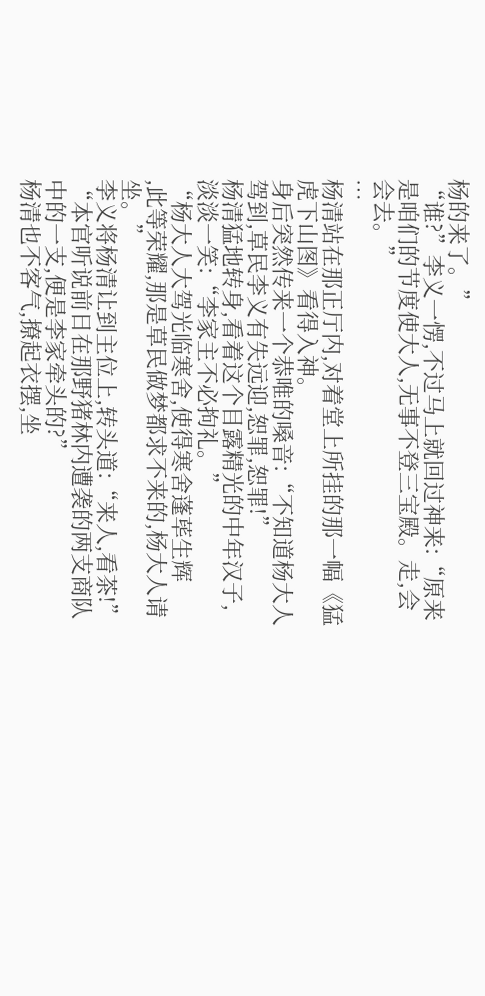杨的来了。”
“谁?”李义一愣,不过马上就回过神来:“原来是咱们的节度使大人,无事不登三宝殿。走,会会去。”
…
杨清站在那正厅内,对着堂上所挂的那一幅《猛虎下山图》看得入神。
身后突然传来一个恭唯的嗓音:“不知道杨大人驾到,草民李义有失远迎,恕罪,恕罪!”
杨清猛地转身,看着这个目露精光的中年汉子,淡淡一笑:“李家主不必拘礼。”
“杨大人大驾光临寒舍,使得寒舍蓬荜生辉
,此等荣耀,那是草民做梦都求不来的,杨大人请坐。”
李义将杨清让到主位上,转头道:“来人,看茶!”
“本官听说前日在那野猪林内遭袭的两支商队中的一支,便是李家牵头的?”
杨清也不客气,撩起衣摆,坐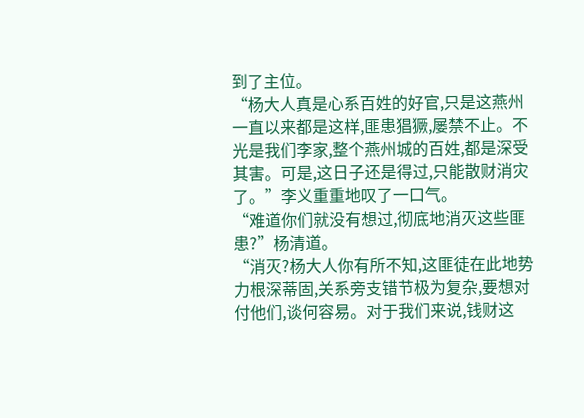到了主位。
“杨大人真是心系百姓的好官,只是这燕州一直以来都是这样,匪患猖獗,屡禁不止。不光是我们李家,整个燕州城的百姓,都是深受其害。可是,这日子还是得过,只能散财消灾了。”李义重重地叹了一口气。
“难道你们就没有想过,彻底地消灭这些匪患?”杨清道。
“消灭?杨大人你有所不知,这匪徒在此地势力根深蒂固,关系旁支错节极为复杂,要想对付他们,谈何容易。对于我们来说,钱财这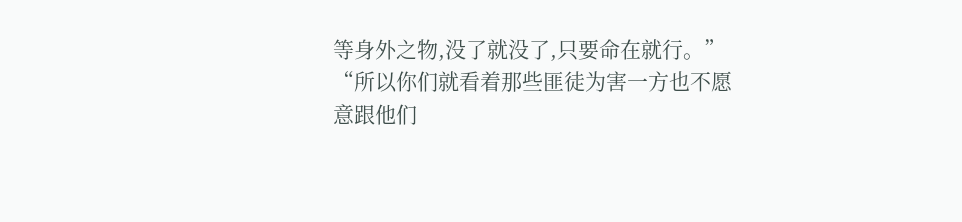等身外之物,没了就没了,只要命在就行。”
“所以你们就看着那些匪徒为害一方也不愿
意跟他们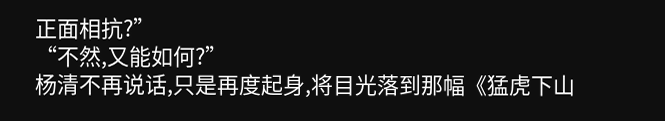正面相抗?”
“不然,又能如何?”
杨清不再说话,只是再度起身,将目光落到那幅《猛虎下山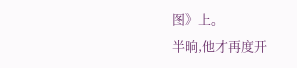图》上。
半晌,他才再度开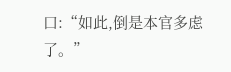口:“如此,倒是本官多虑了。”